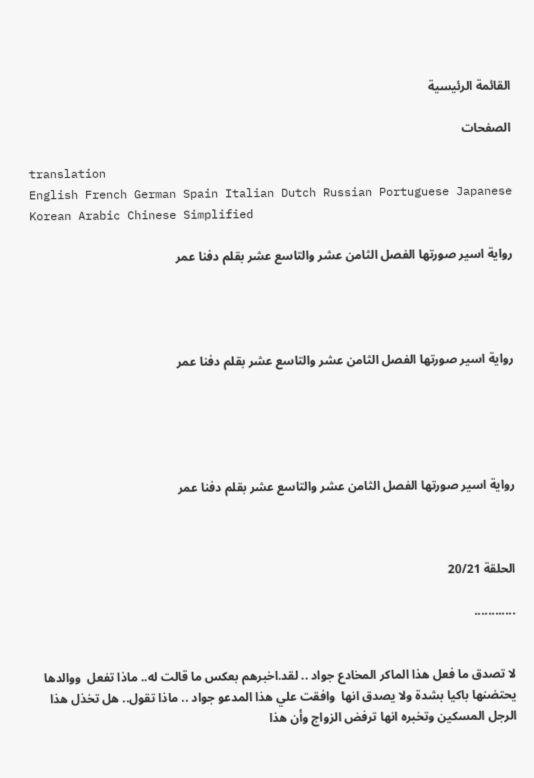القائمة الرئيسية

الصفحات

translation
English French German Spain Italian Dutch Russian Portuguese Japanese Korean Arabic Chinese Simplified

رواية اسير صورتها الفصل الثامن عشر والتاسع عشر بقلم دفنا عمر




رواية اسير صورتها الفصل الثامن عشر والتاسع عشر بقلم دفنا عمر





رواية اسير صورتها الفصل الثامن عشر والتاسع عشر بقلم دفنا عمر



الحلقة 20/21

............


لا تصدق ما فعل هذا الماكر المخادع جواد .. لقد.اخبرهم بعكس ما قالت له.. ماذا تفعل  ووالدها يحتضنها باكيا بشدة ولا يصدق انها  وافقت علي هذا المدعو جواد .. ماذا تقول.. هل تخذل هذا الرجل المسكين وتخبره انها ترفض الزواج وأن هذا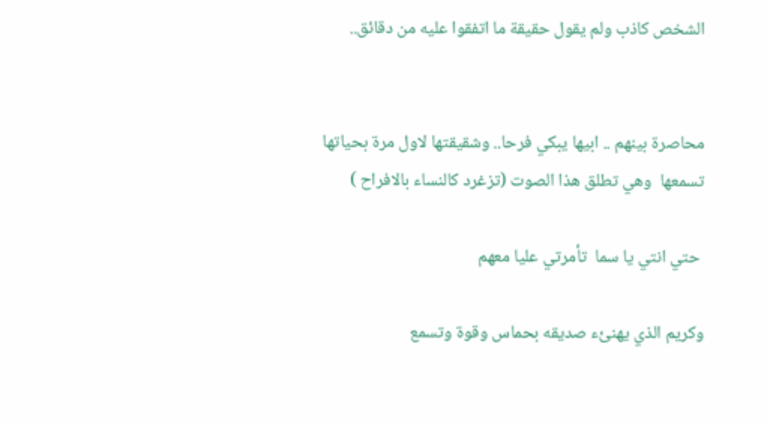الشخص كاذب ولم يقول حقيقة ما اتفقوا عليه من دقائق..


محاصرة بينهم .. ابيها يبكي فرحا.. وشقيقتها لاول مرة بحياتها تسمعها  وهي تطلق هذا الصوت (تزغرد كالنساء بالافراح )

 حتي انتي يا سما  تأمرتي عليا معهم

وكريم الذي يهنئء صديقه بحماس وقوة وتسمع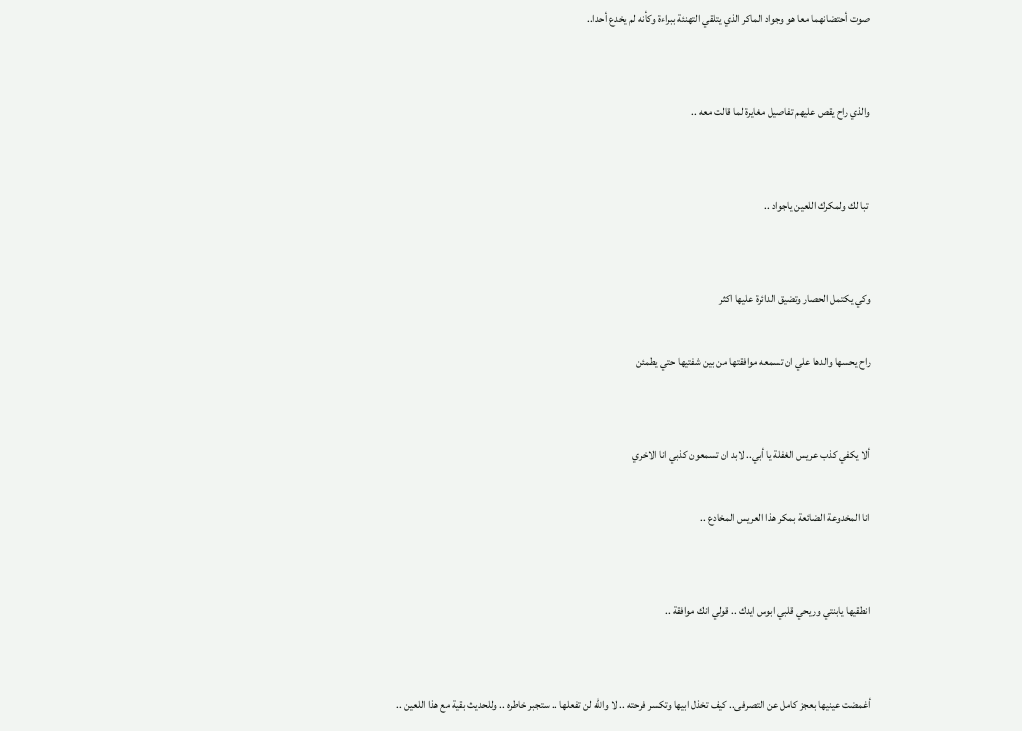صوت أحتضانهما معا هو وجواد الماكر الذي يتلقي التهنئة ببراءة وكأنه لم يخدع أحدا..


والذي راح يقص عليهم تفاصيل مغايرة لما قالت معه ..


 تبا لك ولمكرك اللعين ياجواد ..


وكي يكتمل الحصار وتضيق الدائرة عليها اكثر

راح يحسها والدها علي ان تسمعه موافقتها من بين شفتيها حتي يطمئن


ألا يكفي كذب عريس الغفلة يا أبي.. لابد ان تسمعون كذبي انا الاخري

انا المخدوعة الضائعة بمكر هذا العريس المخادع ..


انطقيها يابنتي وريحي قلبي ابوس ايدك .. قولي انك موافقة ..


أغمضت عينيها بعجز كامل عن التصرفى.. كيف تخذل ابيها وتكسر فرحته .. لا والله لن تفعلها .. ستجبر خاطره .. وللحديث بقية مع هذا اللعين ..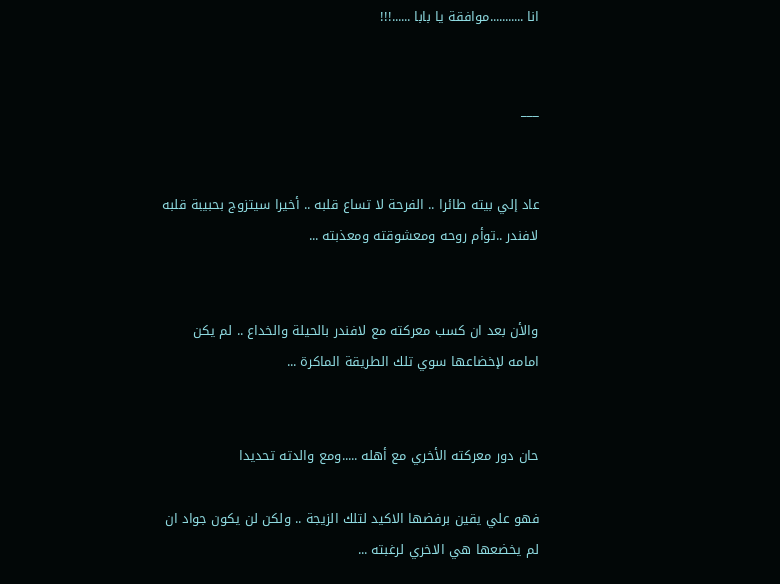انا ...........موافقة يا بابا ......!!!


___


عاد إلي بيته طائرا .. الفرحة لا تساع قلبه .. أخيرا سيتزوج بحبيبة قلبه  لافندر ..توأم روحه ومعشوقته ومعذبته ...


والأن بعد ان كسب معركته مع لافندر بالحيلة والخداع .. لم يكن امامه لإخضاعها سوي تلك الطريقة الماكرة ...


حان دور معركته الأخري مع أهله .....ومع والدته تحديدا

فهو علي يقين برفضها الاكيد لتلك الزيجة .. ولكن لن يكون جواد ان لم يخضعها هي الاخري لرغبته ...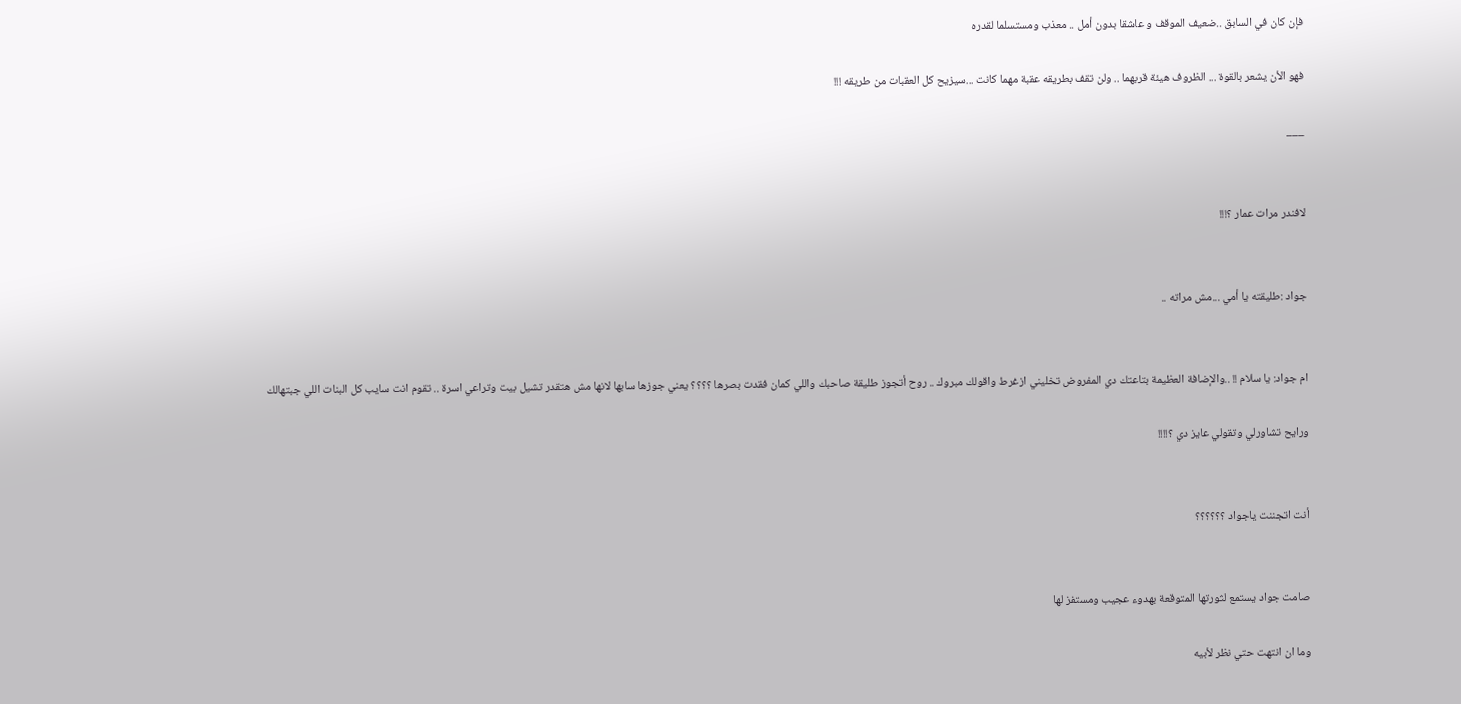فإن كان في السابق ..ضعيف الموقف و عاشقا بدون أمل .. معذب ومستسلما لقدره

فهو الأن يشعر بالقوة ... الظروف هيئة قربهما .. ولن تقف بطريقه عقبة مهما كانت ...سيزيح كل العقبات من طريقه !!!

___


لافندر مرات عمار ؟!!!


جواد :طليقته يا أمي ...مش مراته ..


ام جواد: يا سلام !! ..والإضافة العظيمة بتاعتك دي المفروض تخليني ازغرط واقولك مبروك .. روح أتجوز طليقة صاحبك واللي كمان فقدت بصرها ؟؟؟؟ يعني جوزها سابها لانها مش هتقدر تشيل بيت وتراعي اسرة .. تقوم انت سايب كل البنات اللي جبتهالك

ورايح تشاورلي وتقولي عايز دي ؟!!!!


أنت اتجننت ياجواد ؟؟؟؟؟؟


صامت جواد يستمع لثورتها المتوقعة بهدوء عجيب ومستفز لها

وما ان انتهت حتي نظر لأبيه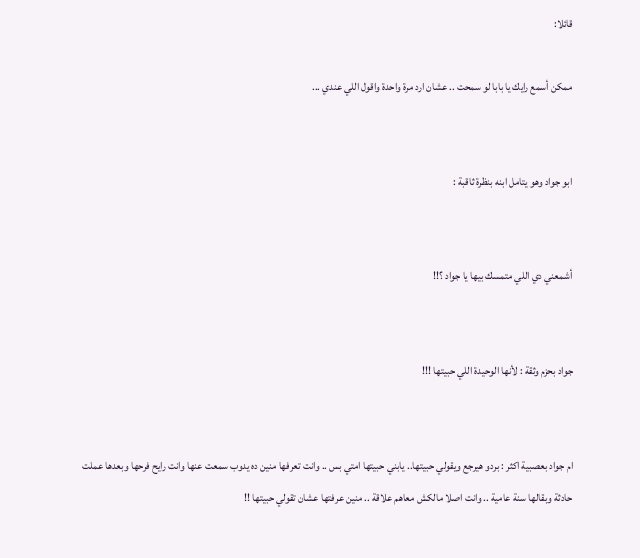قائلا:

ممكن أسمع رايك يا بابا لو سمحت .. عشان ارد مرة واحدة واقول اللي عندي ...


ابو جواد وهو يتامل ابنه بنظرة ثاقبة :


أشمعني دي اللي متمسك بيها يا جواد ؟!!


جواد بحزم وثقة : لأنها الوحيدة اللي حبيتها !!!


ام جواد بعصبية اكثر : بردو هيرجع ويقولي حبيتها.. يابني حبيتها امتي بس .. وانت تعرفها منين ده يدوب سمعت عنها وانت رايح فرحها وبعدها عملت حادثة وبقالها سنة عامية .. وانت اصلا مالكش معاهم علاقة .. منين عرفتها عشان تقولي حبيتها !!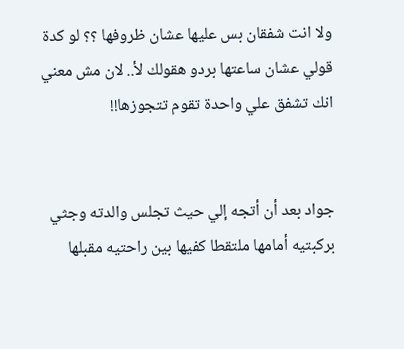ولا انت شفقان بس عليها عشان ظروفها ؟؟ لو كدة قولي عشان ساعتها بردو هقولك لأ.. لان مش معني انك تشفق علي واحدة تقوم تتجوزها!!


جواد بعد أن أتجه إلي حيث تجلس والدته وجثي بركبتيه أمامها ملتقطا كفيها بين راحتيه مقبلها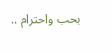بحب واحترام ..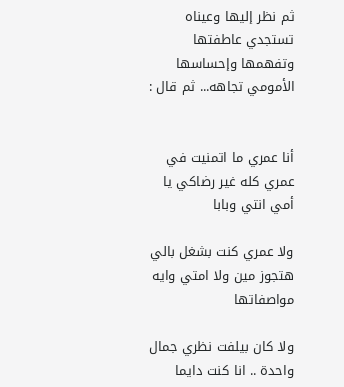ثم نظر إليها وعيناه تستجدي عاطفتها وتفهمها وإحساسها الأمومي تجاهه... ثم قال :


أنا عمري ما اتمنيت في عمري كله غير رضاكي يا أمي انتي وبابا

ولا عمري كنت بشغل بالي هتجوز مين ولا امتي وايه مواصفاتها

ولا كان بيلفت نظري جمال واحدة .. انا كنت دايما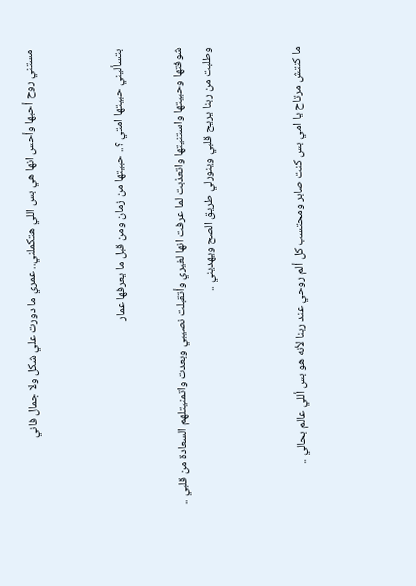مستني روح أحبها وأحس انها هي بس اللي هتكملني.. عمري ما دورت علي شكل ولا جمال فاني


بتسأليني حبيتها امتي ؟.. حبيتها من زمان ومن قبل ما يعرفها عمار

شوفتها وحبيتها واستنيتها واتعذبت لما عرفت انها لغيري وأتقبلت نصيبي وبعدت واتمنيتلهم السعادة من قلبي .. وطلبت من ربنا يريح قلبي وينورلي طريق الصح ويهديني ..


ما كنتش مرتاح يا امي بس كنت صابر ومحتسب كل ألم روحي عند ربنا لأنه هو بس أللي عالم بحالي ..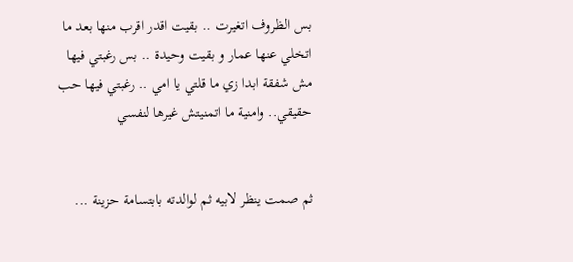بس الظروف اتغيرت .. بقيت اقدر اقرب منها بعد ما اتخلي عنها عمار و بقيت وحيدة .. بس رغبتي فيها مش شفقة ابدا زي ما قلتي يا امي .. رغبتي فيها حب حقيقي.. وامنية ما اتمنيتش غيرها لنفسي


ثم صمت ينظر لابيه ثم لوالدته بابتسامة حزينة ...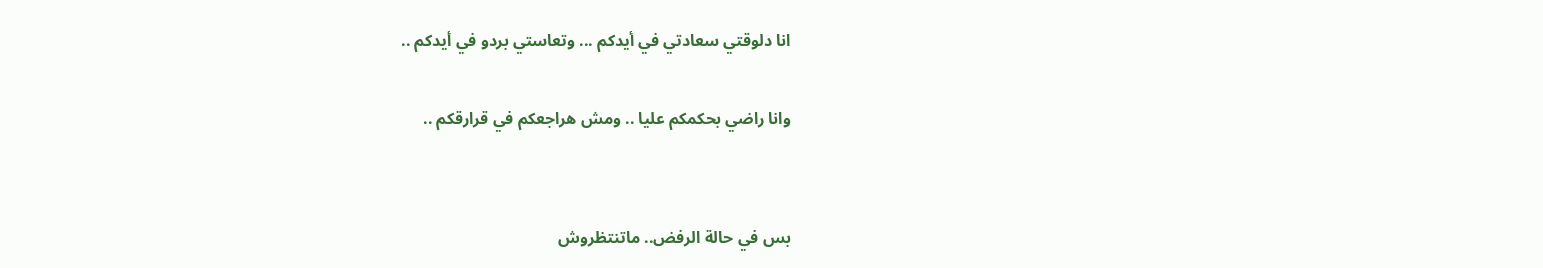انا دلوقتي سعادتي في أيدكم ... وتعاستي بردو في أيدكم ..

وانا راضي بحكمكم عليا .. ومش هراجعكم في قرارقكم ..


بس في حالة الرفض.. ماتنتظروش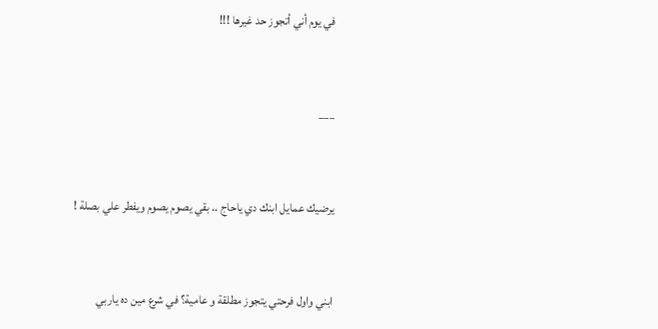في يوم أني أتجوز حد غيرها !!!


___


يرضيك عمايل ابنك دي ياحاج .. بقي يصوم يصوم ويفطر علي بصلة !


ابني واول فرحتي يتجوز مطلقة و عامية؟ في شرع مين ده ياربي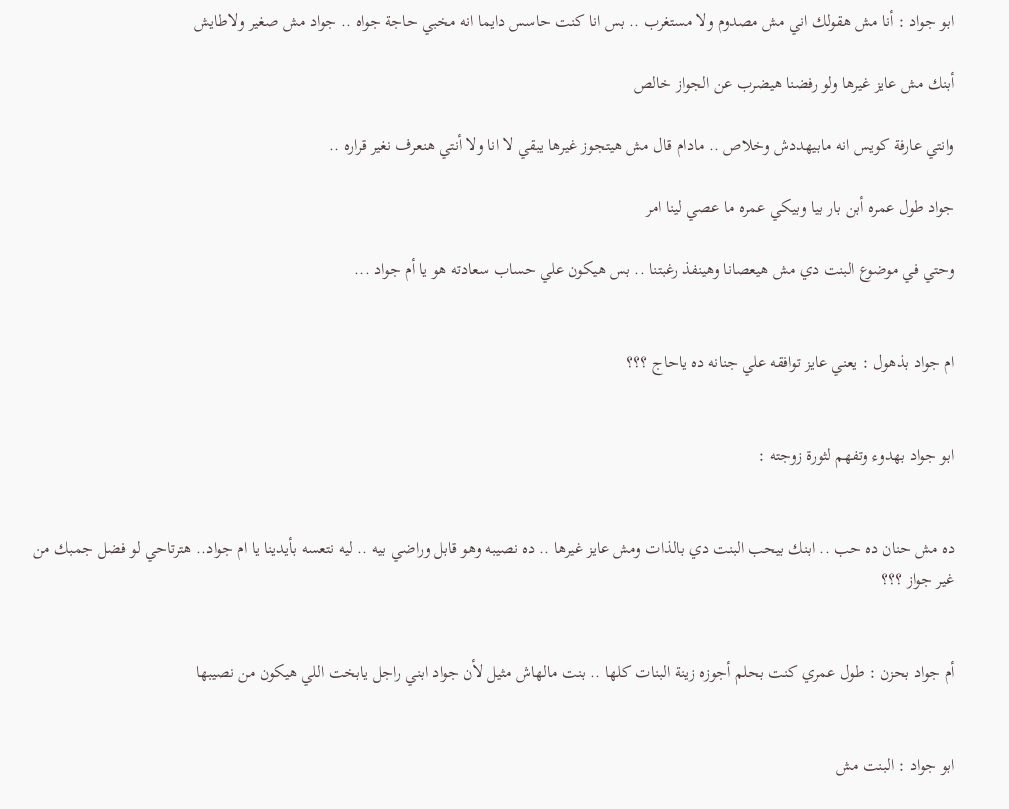ابو جواد : أنا مش هقولك اني مش مصدوم ولا مستغرب .. بس انا كنت حاسس دايما انه مخبي حاجة جواه .. جواد مش صغير ولاطايش

أبنك مش عايز غيرها ولو رفضنا هيضرب عن الجواز خالص

وانتي عارفة كويس انه مابيهددش وخلاص .. مادام قال مش هيتجوز غيرها يبقي لا انا ولا أنتي هنعرف نغير قراره ..

جواد طول عمره أبن بار بيا وبيكي عمره ما عصي لينا امر

وحتي في موضوع البنت دي مش هيعصانا وهينفذ رغبتنا .. بس هيكون علي حساب سعادته هو يا أم جواد ...


ام جواد بذهول : يعني عايز توافقه علي جنانه ده ياحاج ؟؟؟


ابو جواد بهدوء وتفهم لثورة زوجته :


ده مش حنان ده حب .. ابنك بيحب البنت دي بالذات ومش عايز غيرها .. ده نصيبه وهو قابل وراضي بيه .. ليه نتعسه بأيدينا يا ام جواد.. هترتاحي لو فضل جمبك من غير جواز ؟؟؟


أم جواد بحزن : طول عمري كنت بحلم أجوزه زينة البنات كلها .. بنت مالهاش مثيل لأن جواد ابني راجل يابخت اللي هيكون من نصيبها


ابو جواد : البنت مش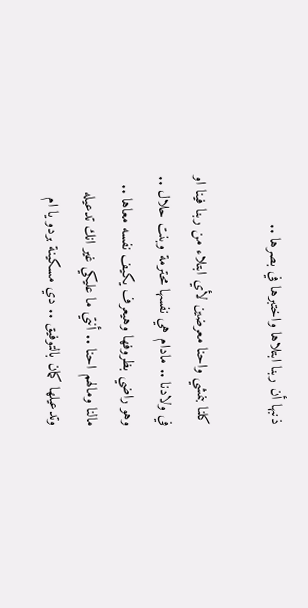ذنبها أن ربنا ابتلاها واختبرها في بصرها ..

كلنا بنمشي واحنا معرضين لأي ابتلاء من ربنا فينا او في ولادنا .. مادام هي نفسها محترمة وبنت حلال .. وهو راضي بظروفها وهيعرف يكيف نفسه معاها .. مالنا ومالهم احنا .. أنتي ما عليكي غير انك تدعيله وتدعيلها كمان بالتوفيق .. دي مسكينة بردو يا ام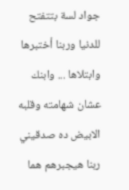جواد لسة بتتفتح للدنيا وربنا أختبرها وابتلاها ... وابنك عشان شهامته وقلبه الابيض ده صدقيني ربنا هيجبرهم هما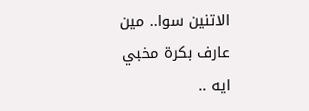الاتنين سوا.. مين عارف بكرة مخبي ايه ..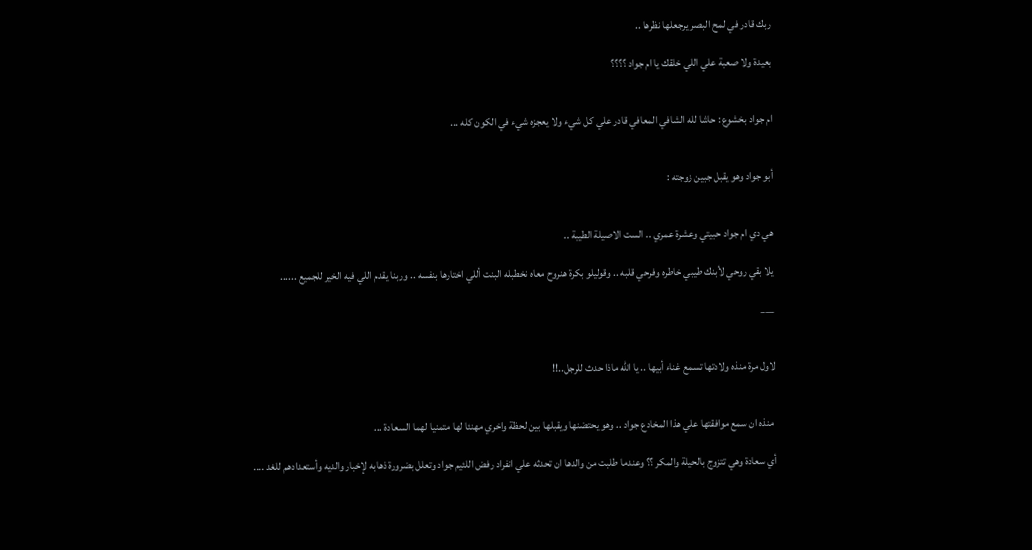ربك قادر في لمح البصر يرجعلها نظرها ..

بعيدة ولا صعبة علي اللي خلقك يا ام جواد ؟؟؟؟


ام جواد بخشوع : حاشا لله الشافي المعافي قادر علي كل شيء ولا يعجزه شيء في الكون كله ...


أبو جواد وهو يقبل جبين زوجته :


هي دي ام جواد حبيتي وعشرة عمري .. الست الاصيلة الطيبة ..

يلا بقي روحي لأبنك طيبي خاطره وفرحي قلبه .. وقوليلو بكرة هنروح معاه نخطبله البنت أللي اختارها بنفسه .. وربنا يقدم اللي فيه الخير للجميع ......

___


لاول مرة منذه ولادتها تسمع غناء أبيها .. يا الله ماذا حدث للرجل..!!


 منذه ان سمع موافقتها علي هذا المخادع جواد .. وهو يحتضنها ويقبلها بين لحظة واخري مهنئا لها متمنيا لهما السعادة ...

أي سعادة وهي تتزوج بالحيلة والمكر ؟؟ وعندما طلبت من والدها ان تحدثه علي انفراد رفض اللئيم جواد وتعلل بضرورة ذهابه لإخبار والديه وأستعدادهم للغد ....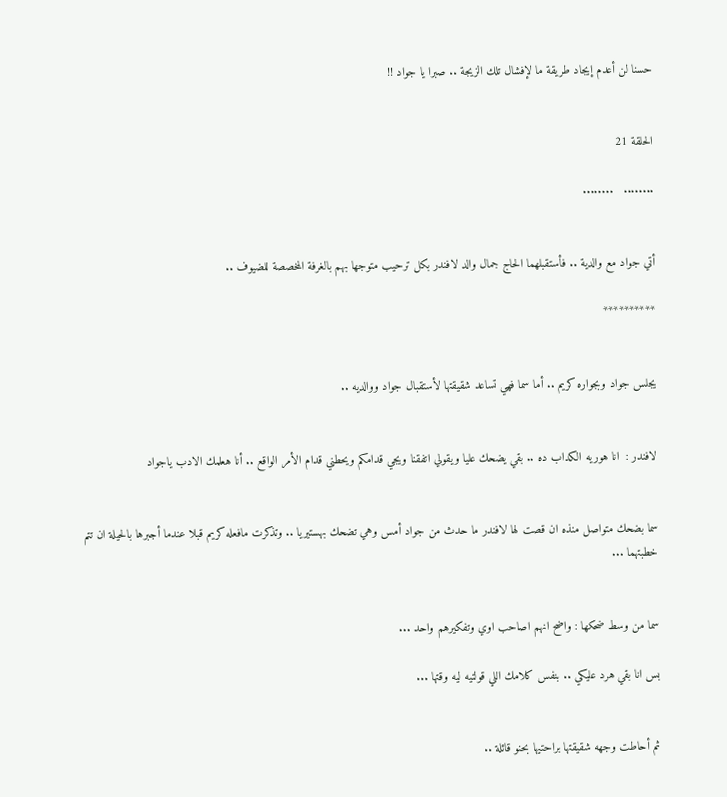حسنا لن أعدم إيجاد طريقة ما لإفشال تلك الزيجة .. صبرا يا جواد !!


الحلقة 21

........   ........


أتي جواد مع والدية .. فأستقبلهما الحاج جمال والد لافندر بكل ترحيب متوجها بهم بالغرفة المخصصة للضيوف ..

**********


يجلس جواد وبجواره كريم .. أما سما فهي تساعد شقيقتها لأستقبال جواد ووالديه ..


لافندر :  انا هوريه الكداب ده .. بقي يضحك عليا ويقولي اتفقنا ويجي قدامكم ويحطني قدام الأمر الواقع .. أنا هعلمك الادب ياجواد


سما بضحك متواصل منذه ان قصت لها لافندر ما حدث من جواد أمس وهي تضحك بهستيريا .. وتذكرت مافعله كريم قبلا عندما أجبرها بالحيلة ان تتم خطبتهما ...


سما من وسط ضحكها : واضح انهم اصاحب اوي وتفكيرهم واحد ...

بس انا بقي هرد عليكي .. بنفس كلامك اللي قولتيه ليه وقتها ...


ثم أحاطت وجهه شقيقتها براحتيها بحنو قائلة ..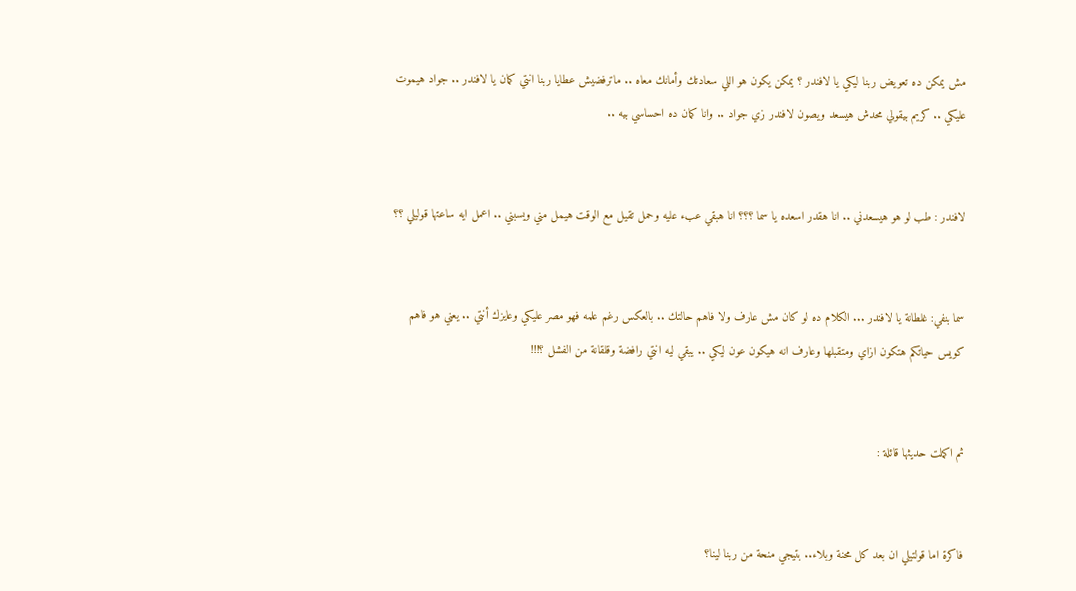مش يمكن ده تعويض ربنا ليكي يا لافندر ؟ يمكن يكون هو اللي سعادتك وأمانك معاه .. ماترفضيش عطايا ربنا انتي كمان يا لافندر .. جواد هيموت عليكي .. كريم بيقولي محدش هيسعد ويصون لافندر زي جواد .. وانا كمان ده احساسي بيه ..


لافندر : طب لو هو هيسعدني .. انا هقدر اسعده يا سما ؟؟؟ انا هبقي عبء عليه وحمل تقيل مع الوقت هيمل مني ويسبني .. اعمل ايه ساعتها قوليلي ؟؟


سما بنفي: غلطانة يا لافندر ... الكلام ده لو كان مش عارف ولا فاهم حالتك .. بالعكس رغم علمه فهو مصر عليكي وعايزك أنتي .. يعني هو فاهم كويس حياتكم هتكون ازاي ومتقبلها وعارف انه هيكون عون ليكي .. يبقي ليه انتي رافضة وقلقانة من الفشل ؟!!!


ثم اكملت حديثها قائلة :


فاكرة اما قولتيلي ان بعد كل محنة وبلاء.. بتيجي منحة من ربنا لينا؟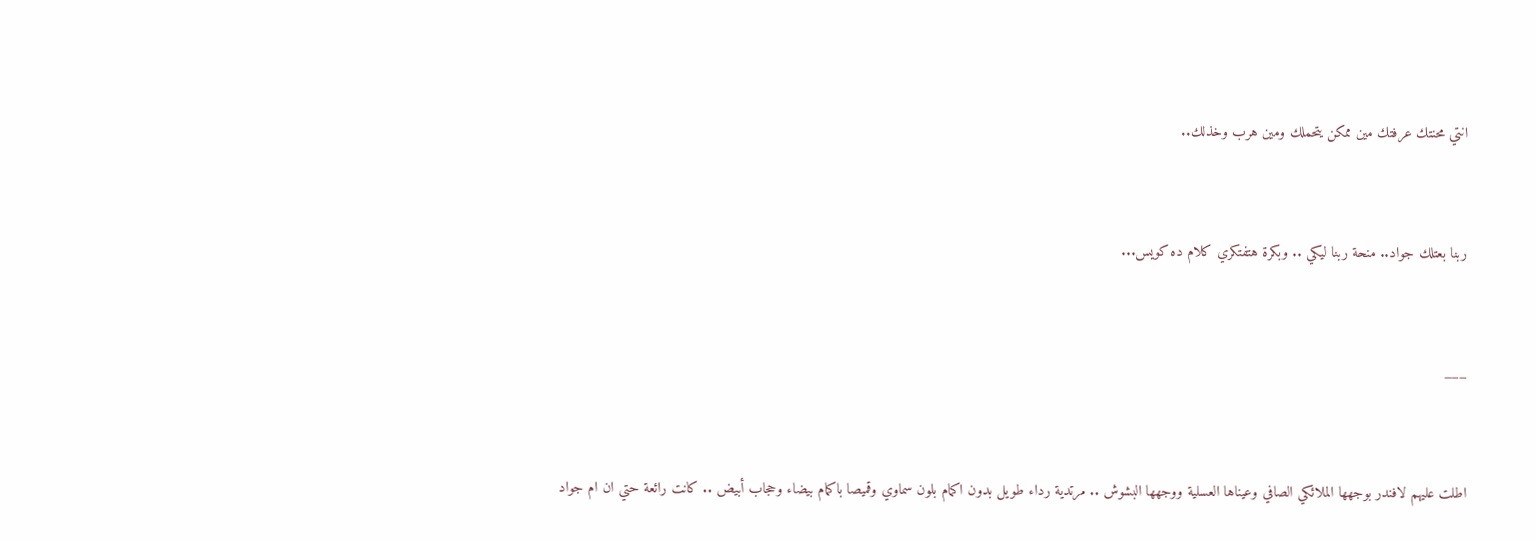انتي محنتك عرفتك مين ممكن يتحملك ومين هرب وخذلك..


ربنا بعتلك جواد.. منحة ربنا ليكي .. وبكرة هتفتكري كلام ده كويس...


___


اطلت عليهم لافندر بوجهها الملائكي الصافي وعيناها العسلية ووجهها البشوش .. مرتدية رداء طويل بدون اكمام بلون سماوي وقميصا باكمام بيضاء وحجاب أبيض .. كانت رائعة حتي ان ام جواد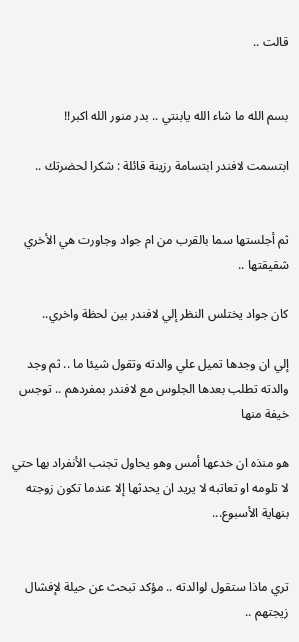قالت ..


بسم الله ما شاء الله يابنتي .. بدر منور الله اكبر!!

ابتسمت لافندر ابتسامة رزينة قائلة : شكرا لحضرتك ..


ثم أجلستها سما بالقرب من ام جواد وجاورت هي الأخري شقيقتها ..

كان جواد يختلس النظر إلي لافندر بين لحظة واخري..

إلي ان وجدها تميل علي والدته وتقول شيئا ما .. ثم وجد والدته تطلب بعدها الجلوس مع لافندر بمفردهم .. توجس خيفة منها

هو منذه ان خدعها أمس وهو يحاول تجنب الأنفراد بها حتي لا تلومه او تعاتبه لا يريد ان يحدثها إلا عندما تكون زوجته بنهاية الأسبوع...


تري ماذا ستقول لوالدته .. مؤكد تبحث عن حيلة لإفشال زيجتهم ..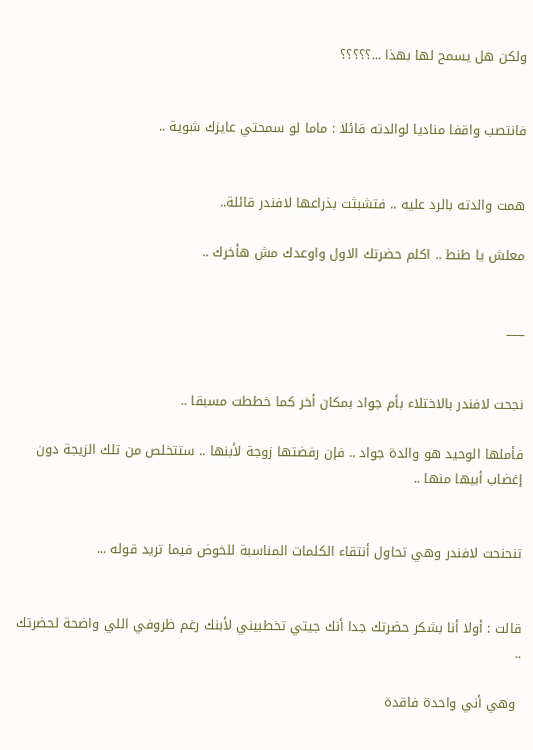ولكن هل يسمح لها بهذا ...؟؟؟؟؟


فانتصب واقفا مناديا لوالدته قائلا : ماما لو سمحتي عايزك شوية ..


همت والدته بالرد عليه .. فتشبثت بذراعها لافندر قائلة..

معلش يا طنط .. اكلم حضرتك الاول واوعدك مش هأخرك ..


___


نجحت لافندر بالاختلاء بأم جواد بمكان أخر كما خططت مسبقا ..

فأملها الوحيد هو والدة جواد .. فإن رفضتها زوجة لأبنها .. ستتخلص من تلك الزيجة دون إغضاب أبيها منها ..


تنحنحت لافندر وهي تحاول أنتقاء الكلمات المناسبة للخوض فيما تريد قوله ...


قالت : أولا أنا بشكر حضرتك جدا أنك جيتي تخطبيني لأبنك رغم ظروفي اللي واضحة لحضرتك ..

 وهي أني واحدة فاقدة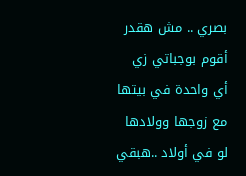بصري .. مش هقدر أقوم بوجباتي زي أي واحدة في بيتها مع زوجها وولادها لو في أولاد ..هبقي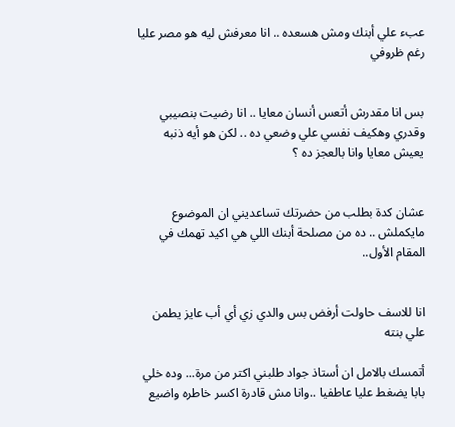عبء علي أبنك ومش هسعده .. انا معرفش ليه هو مصر عليا رغم ظروفي


بس انا مقدرش أتعس أنسان معايا .. انا رضيت بنصيبي وقدري وهكيف نفسي علي وضعي ده .. لكن هو أيه ذنبه يعيش معايا وانا بالعجز ده ؟


عشان كدة بطلب من حضرتك تساعديني ان الموضوع مايكملش .. ده من مصلحة أبنك اللي هي اكيد تهمك في المقام الأول..


انا للاسف حاولت أرفض بس والدي زي أي أب عايز يطمن علي بنته

أتمسك بالامل ان أستاذ جواد طلبني اكتر من مرة... وده خلي بابا يضغط عليا عاطفيا ..وانا مش قادرة اكسر خاطره واضيع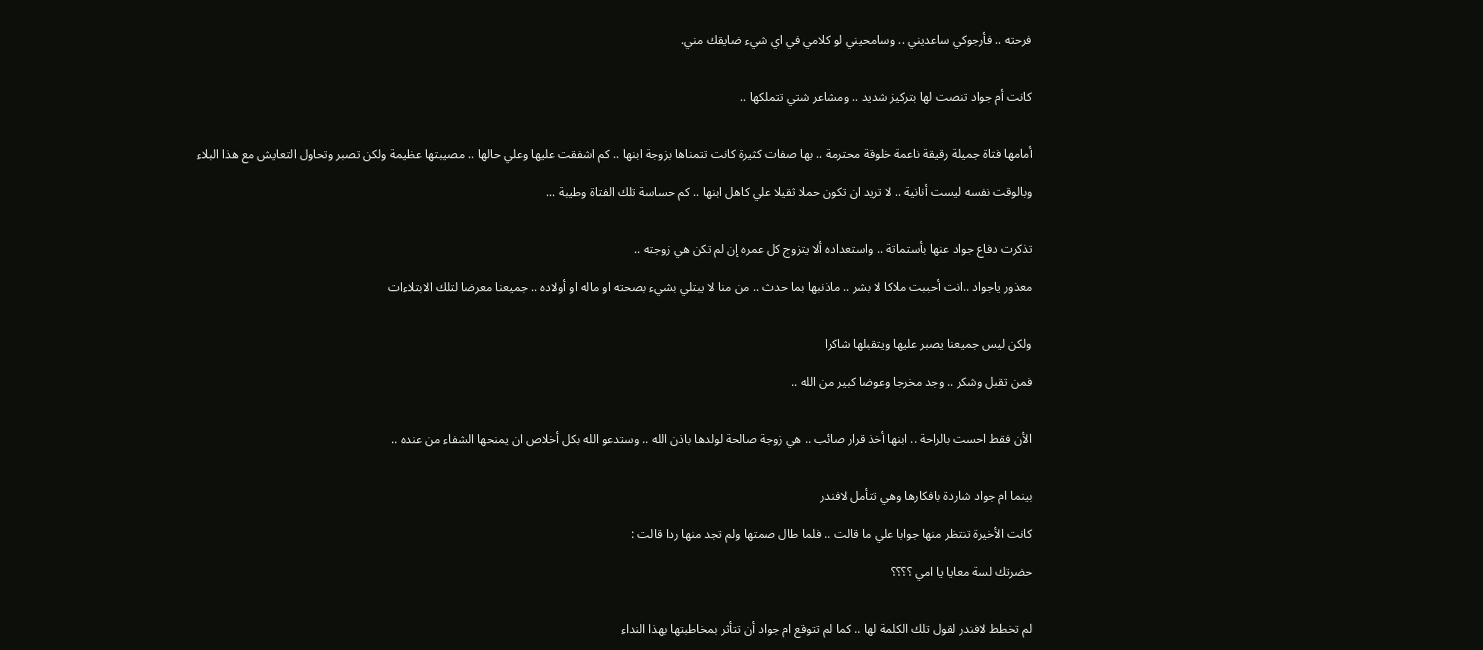فرحته .. فأرجوكي ساعديني .. وسامحيني لو كلامي في اي شيء ضايقك مني.


كانت أم جواد تنصت لها بتركيز شديد .. ومشاعر شتي تتملكها ..


أمامها فتاة جميلة رقيقة ناعمة خلوقة محترمة .. بها صفات كثيرة كانت تتمناها بزوجة ابنها .. كم اشفقت عليها وعلي حالها .. مصيبتها عظيمة ولكن تصبر وتحاول التعايش مع هذا البلاء

وبالوقت نفسه ليست أنانية .. لا تريد ان تكون حملا ثقيلا علي كاهل ابنها .. كم حساسة تلك الفتاة وطيبة ...


تذكرت دفاع جواد عنها بأستماتة .. واستعداده ألا يتزوج كل عمره إن لم تكن هي زوجته ..

معذور ياجواد ..انت أحببت ملاكا لا بشر .. ماذنبها بما حدث .. من منا لا يبتلي بشيء بصحته او ماله او أولاده .. جميعنا معرضا لتلك الابتلاءات


ولكن ليس جميعنا يصبر عليها ويتقبلها شاكرا

فمن تقبل وشكر .. وجد مخرجا وعوضا كبير من الله ..


الأن فقط احست بالراحة .. ابنها أخذ قرار صائب .. هي زوجة صالحة لولدها باذن الله .. وستدعو الله بكل أخلاص ان يمنحها الشفاء من عنده ..


بينما ام جواد شاردة بافكارها وهي تتأمل لافندر

كانت الأخيرة تنتظر منها جوابا علي ما قالت .. فلما طال صمتها ولم تجد منها ردا قالت :

حضرتك لسة معايا يا امي ؟؟؟؟


لم تخطط لافندر لقول تلك الكلمة لها .. كما لم تتوقع ام جواد أن تتأثر بمخاطبتها بهذا النداء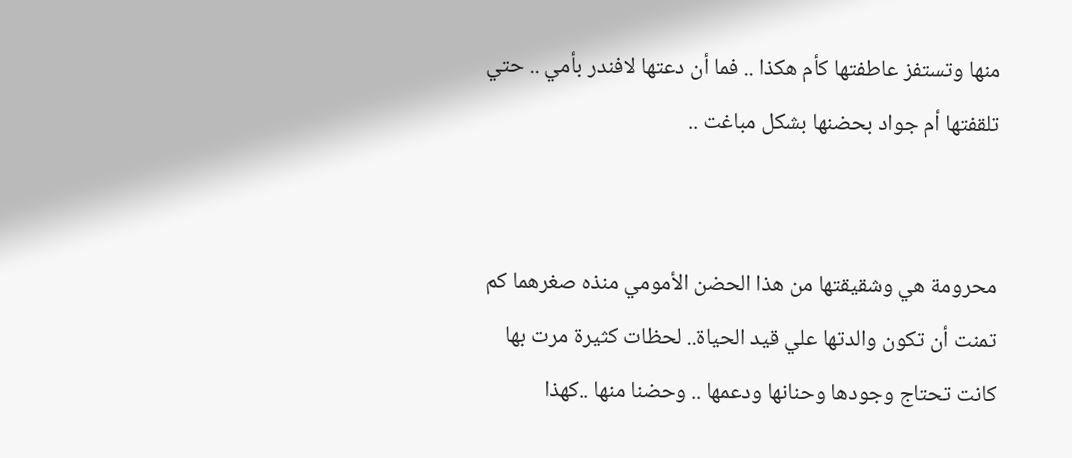منها وتستفز عاطفتها كأم هكذا .. فما أن دعتها لافندر بأمي .. حتي تلقفتها أم جواد بحضنها بشكل مباغت ..


محرومة هي وشقيقتها من هذا الحضن الأمومي منذه صغرهما كم تمنت أن تكون والدتها علي قيد الحياة.. لحظات كثيرة مرت بها كانت تحتاج وجودها وحنانها ودعمها .. وحضنا منها ..كهذا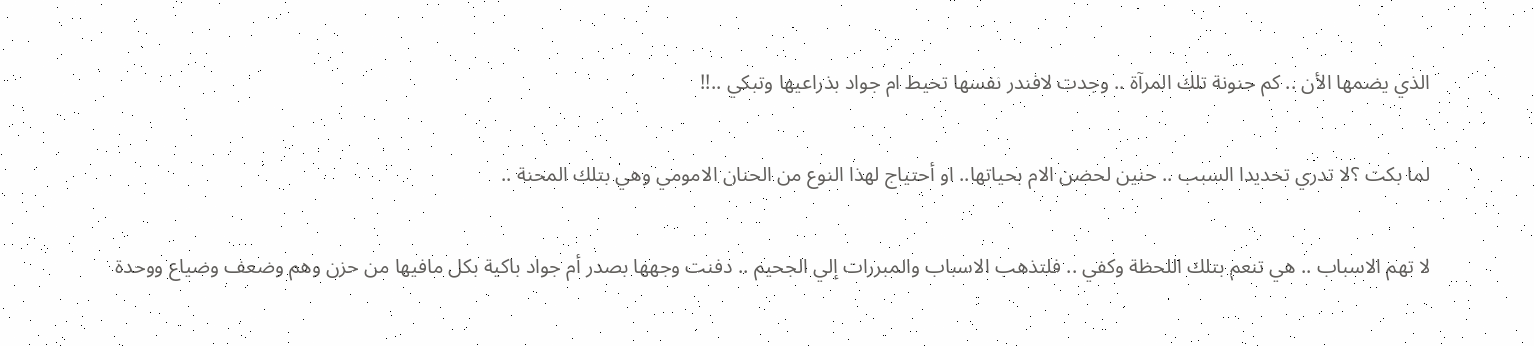الذي يضمها الأن .. كم حنونة تلك المرآة .. وجدت لافندر نفسها تحيط ام جواد بذراعيها وتبكي ..!!

لما بكت ؟لا تدري تحديدا السبب .. حنين لحضن الام بحياتها.. او أحتياج لهذا النوع من الحنان الامومي وهي بتلك المحنة ..

لا تهم الاسباب .. هي تنعم بتلك اللحظة وكفي .. فلتذهب الاسباب والمبررات إلي الجحيم .. دفنت وجهها بصدر أم جواد باكية بكل مافيها من حزن وهم وضعف وضياع ووحدة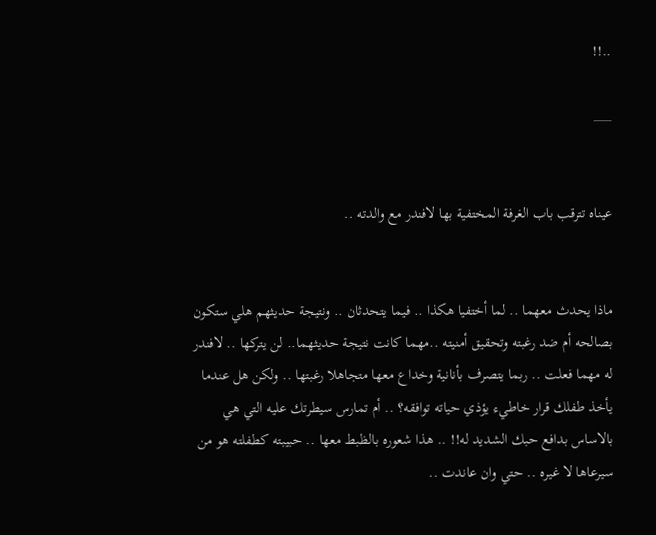..!!

___


عيناه تترقب باب الغرفة المختفية بها لافندر مع والدته ..


ماذا يحدث معهما .. لما أختفيا هكذا .. فيما يتحدثان .. ونتيجة حديثهم هلي ستكون بصالحه أم ضد رغبته وتحقيق أمنيته ..مهما كانت نتيجة حديثهما.. لن يتركها .. لافندر له مهما فعلت .. ربما يتصرف بأنانية وخداع معها متجاهلا رغبتها .. ولكن هل عندما يأخذ طفلك قرار خاطيء يؤذي حياته توافقه؟ .. أم تمارس سيطرتك عليه التي هي بالاساس بدافع حبك الشديد له!! .. هذا شعوره بالظبط معها .. حبيبته كطفلته هو من سيرعاها لا غيره .. حتي وان عاندت ..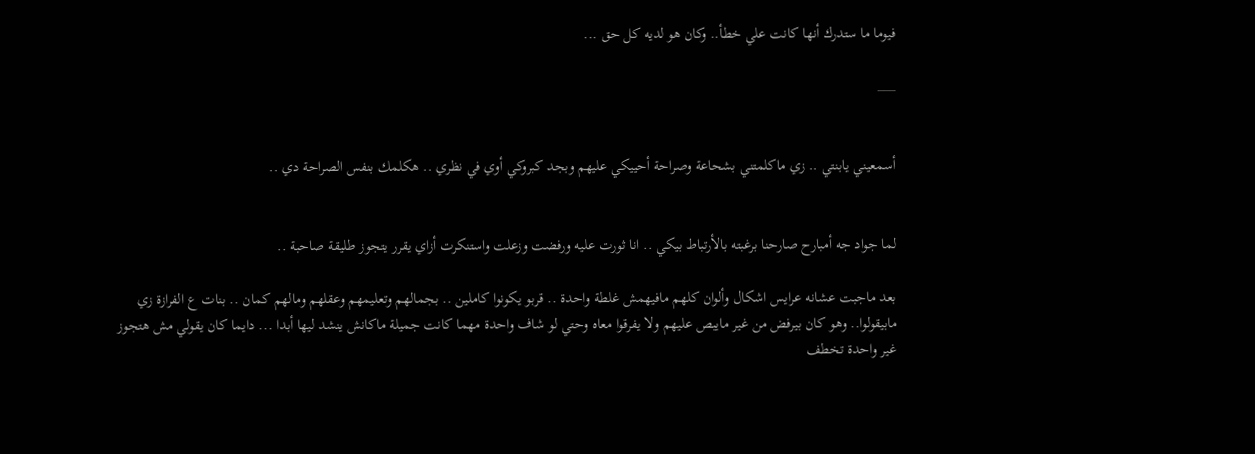فيوما ما ستدرك أنها كانت علي خطأ.. وكان هو لديه كل حق ...

___


أسمعيني يابنتي .. زي ماكلمتني بشحاعة وصراحة أحييكي عليهم وبجد كبروكي أوي في نظري .. هكلمك بنفس الصراحة دي ..


لما جواد جه أمبارح صارحنا برغبته بالأرتباط بيكي .. انا ثورت عليه ورفضت وزعلت واستنكرت أزاي يقرر يتجوز طليقة صاحبة ..

بعد ماجبت عشانه عرايس اشكال وألوان كلهم مافيهمش غلطة واحدة .. قربو يكونوا كاملين .. بجمالهم وتعليمهم وعقلهم ومالهم كمان .. بنات ع الفرازة زي مابيقولوا.. وهو كان بيرفض من غير مايبص عليهم ولا يفرقوا معاه وحتي لو شاف واحدة مهما كانت جميلة ماكانش ينشد ليها أبدا ... دايما كان يقولي مش هتجوز غير واحدة تخطف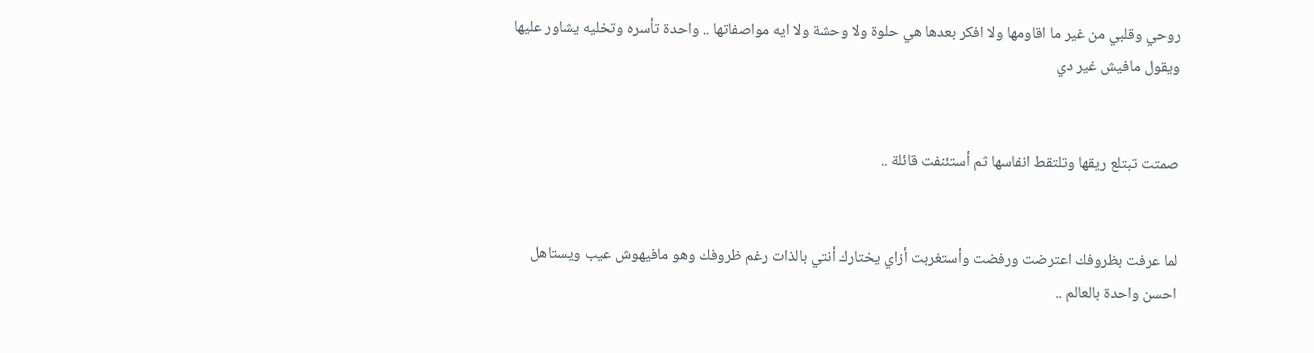روحي وقلبي من غير ما اقاومها ولا افكر بعدها هي حلوة ولا وحشة ولا ايه مواصفاتها .. واحدة تأسره وتخليه يشاور عليها ويقول مافيش غير دي


صمتت تبتلع ريقها وتلتقط انفاسها ثم أستئنفت قائلة ..


لما عرفت بظروفك اعترضت ورفضت وأستغربت أزاي يختارك أنتي بالذات رغم ظروفك وهو مافيهوش عيب ويستاهل احسن واحدة بالعالم ..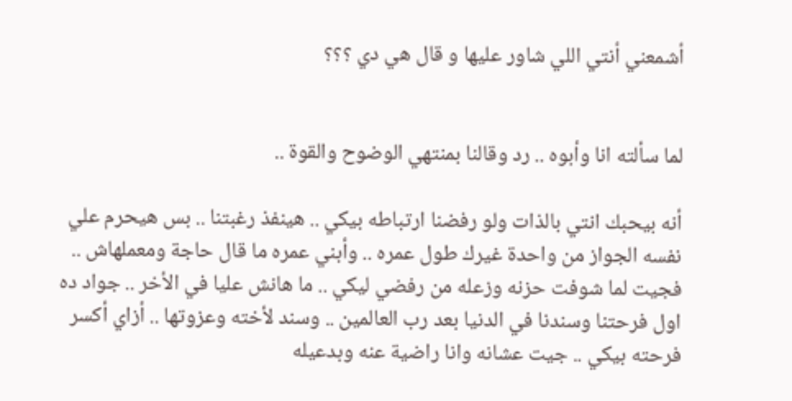أشمعني أنتي اللي شاور عليها و قال هي دي ؟؟؟


لما سألته انا وأبوه .. رد وقالنا بمنتهي الوضوح والقوة ..

أنه بيحبك انتي بالذات ولو رفضنا ارتباطه بيكي .. هينفذ رغبتنا .. بس هيحرم علي نفسه الجواز من واحدة غيرك طول عمره .. وأبني عمره ما قال حاجة ومعملهاش .. فجيت لما شوفت حزنه وزعله من رفضي ليكي .. ما هانش عليا في الأخر .. جواد ده اول فرحتنا وسندنا في الدنيا بعد رب العالمين .. وسند لأخته وعزوتها .. أزاي أكسر فرحته بيكي .. جيت عشانه وانا راضية عنه وبدعيله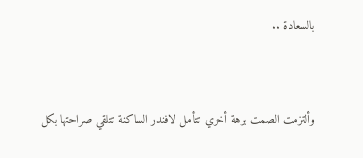بالسعادة ..


وألتزمت الصمت برهة أخري تتأمل لافندر الساكنة تتلقي صراحتها بكل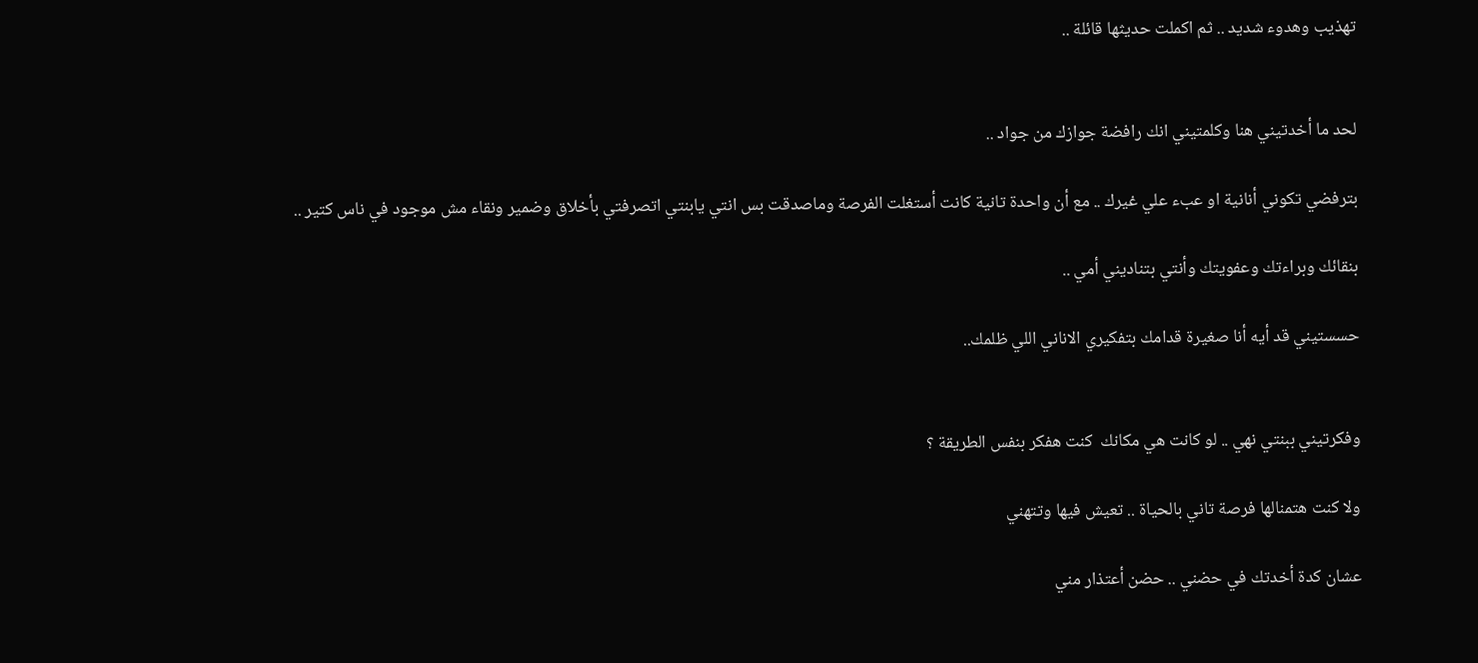تهذيب وهدوء شديد .. ثم اكملت حديثها قائلة ..


لحد ما أخدتيني هنا وكلمتيني انك رافضة جوازك من جواد ..

بترفضي تكوني أنانية او عبء علي غيرك .. مع أن واحدة تانية كانت أستغلت الفرصة وماصدقت بس انتي يابنتي اتصرفتي بأخلاق وضمير ونقاء مش موجود في ناس كتير ..

بنقائك وبراءتك وعفويتك وأنتي بتناديني أمي ..

حسستيني قد أيه أنا صغيرة قدامك بتفكيري الاناني اللي ظلمك..


وفكرتيني ببنتي نهي .. لو كانت هي مكانك  كنت هفكر بنفس الطريقة ؟

ولا كنت هتمنالها فرصة تاني بالحياة .. تعيش فيها وتتهني

عشان كدة أخدتك في حضني .. حضن أعتذار مني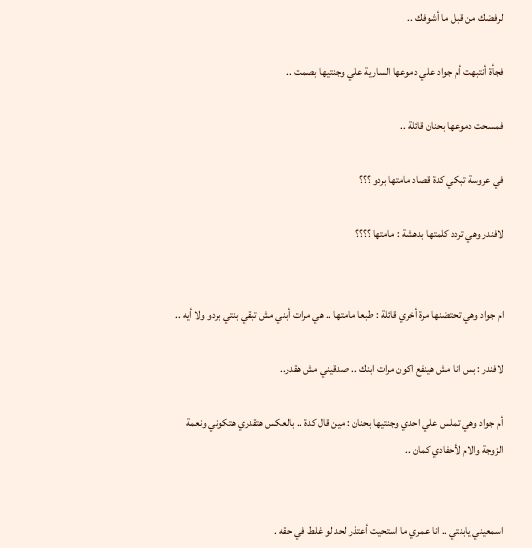لرفضك من قبل ما أشوفك ..

فجأة أنتبهت أم جواد علي دموعها السارية علي وجنتيها بصمت ..

فمسحت دموعها بحنان قائلة ..

في عروسة تبكي كدة قصاد مامتها بردو ؟؟؟

لافندر وهي تردد كلمتها بدهشة : مامتها ؟؟؟؟


ام جواد وهي تحتضنها مرة أخري قائلة : طبعا مامتها .. هي مرات أبني مش تبقي بنتي بردو ولا أيه ..

لافندر : بس انا مش هينفع اكون مرات ابنك .. صدقيني مش هقدر..

أم جواد وهي تملس علي احدي وجنتيها بحنان : مين قال كدة .. بالعكس هتقدري هتكوني ونعمة الزوجة والام لأحفادي كمان ..


اسمعيني يابنتي .. انا عمري ما استحيت أعتذر لحد لو غلط في حقه .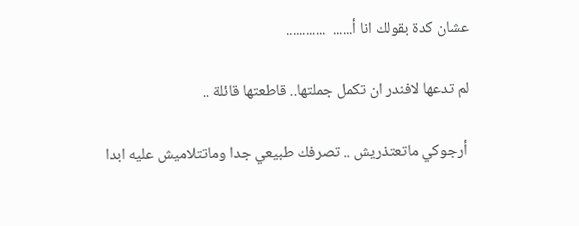عشان كدة بقولك انا أ......  ............

لم تدعها لافندر ان تكمل جملتها.. قاطعتها قائلة ..

 أرجوكي ماتعتذريش .. تصرفك طبيعي جدا وماتتلاميش عليه ابدا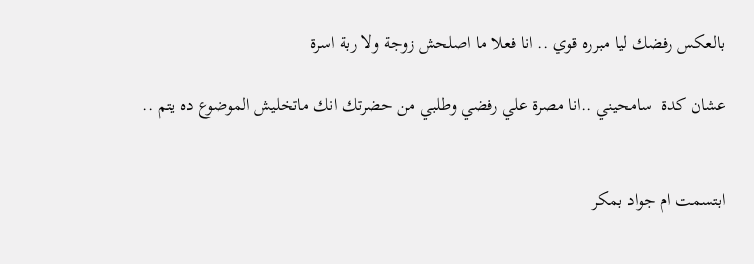بالعكس رفضك ليا مبرره قوي .. انا فعلا ما اصلحش زوجة ولا ربة اسرة

عشان كدة  سامحيني ..انا مصرة علي رفضي وطلبي من حضرتك انك ماتخليش الموضوع ده يتم ..


ابتسمت ام جواد بمكر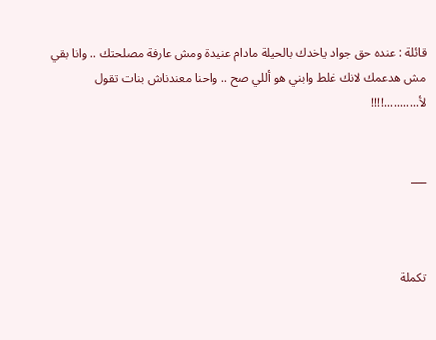قائلة : عنده حق جواد ياخدك بالحيلة مادام عنيدة ومش عارفة مصلحتك .. وانا بقي مش هدعمك لانك غلط وابني هو أللي صح .. واحنا معندناش بنات تقول لأ...........!!!!


___



تكملة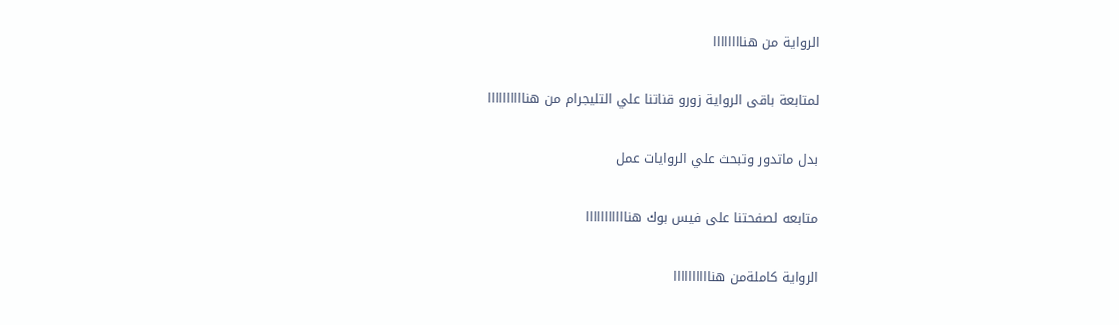الرواية من هناااااااا

لمتابعة باقى الرواية زورو قناتنا علي التليجرام من هناااااااااا

بدل ماتدور وتبحث علي الروايات عمل

متابعه لصفحتنا على فيس بوك هنااااااااااا

الرواية كاملةمن هناااااااااا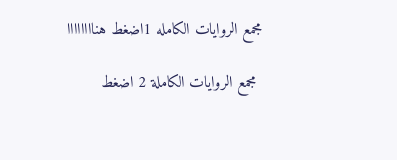مجمع الروايات الكامله 1اضغط هناااااااا

 مجمع الروايات الكاملة 2 اضغط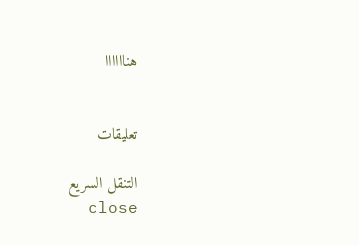هناااااا


تعليقات

التنقل السريع
    close